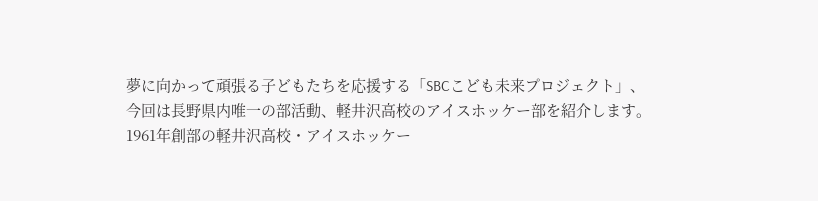夢に向かって頑張る子どもたちを応援する「SBCこども未来プロジェクト」、
今回は長野県内唯一の部活動、軽井沢高校のアイスホッケー部を紹介します。
1961年創部の軽井沢高校・アイスホッケー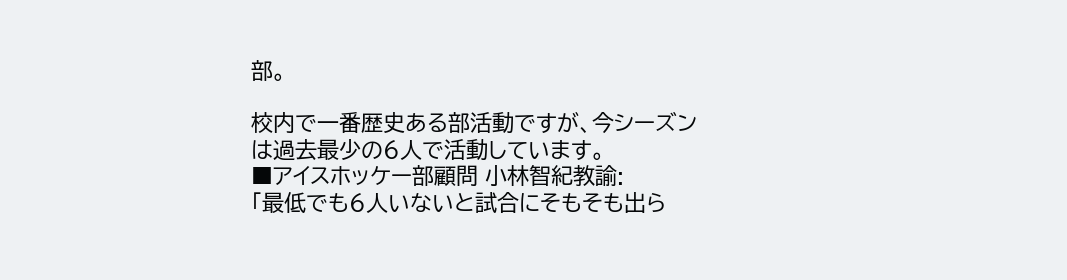部。

校内で一番歴史ある部活動ですが、今シーズンは過去最少の6人で活動しています。
■アイスホッケー部顧問 小林智紀教諭:
「最低でも6人いないと試合にそもそも出ら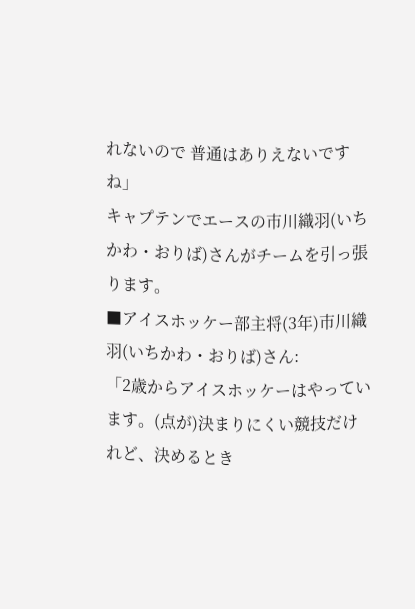れないので 普通はありえないですね」
キャプテンでエースの市川織羽(いちかわ・おりば)さんがチームを引っ張ります。
■アイスホッケー部主将(3年)市川織羽(いちかわ・おりば)さん:
「2歳からアイスホッケーはやっています。(点が)決まりにくい競技だけれど、決めるとき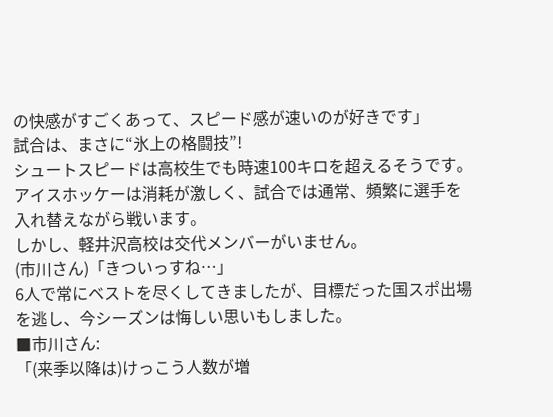の快感がすごくあって、スピード感が速いのが好きです」
試合は、まさに“氷上の格闘技”!
シュートスピードは高校生でも時速100キロを超えるそうです。
アイスホッケーは消耗が激しく、試合では通常、頻繁に選手を入れ替えながら戦います。
しかし、軽井沢高校は交代メンバーがいません。
(市川さん)「きついっすね…」
6人で常にベストを尽くしてきましたが、目標だった国スポ出場を逃し、今シーズンは悔しい思いもしました。
■市川さん:
「(来季以降は)けっこう人数が増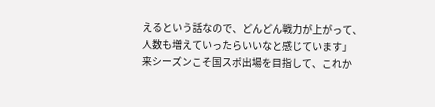えるという話なので、どんどん戦力が上がって、人数も増えていったらいいなと感じています」
来シーズンこそ国スポ出場を目指して、これか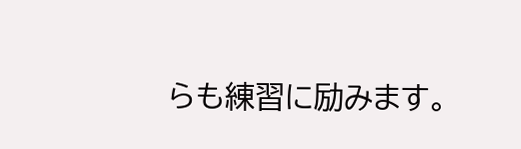らも練習に励みます。